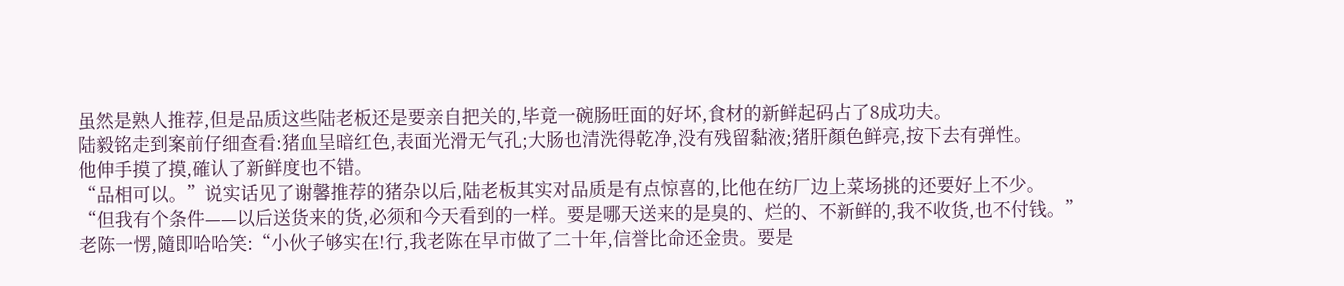虽然是熟人推荐,但是品质这些陆老板还是要亲自把关的,毕竟一碗肠旺面的好坏,食材的新鲜起码占了8成功夫。
陆毅铭走到案前仔细查看:猪血呈暗红色,表面光滑无气孔;大肠也清洗得乾净,没有残留黏液;猪肝顏色鲜亮,按下去有弹性。
他伸手摸了摸,確认了新鲜度也不错。
“品相可以。”说实话见了谢馨推荐的猪杂以后,陆老板其实对品质是有点惊喜的,比他在纺厂边上菜场挑的还要好上不少。
“但我有个条件——以后送货来的货,必须和今天看到的一样。要是哪天送来的是臭的、烂的、不新鲜的,我不收货,也不付钱。”
老陈一愣,隨即哈哈笑:“小伙子够实在!行,我老陈在早市做了二十年,信誉比命还金贵。要是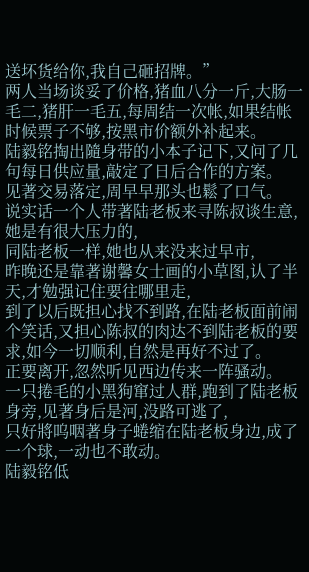送坏货给你,我自己砸招牌。”
两人当场谈妥了价格,猪血八分一斤,大肠一毛二,猪肝一毛五,每周结一次帐,如果结帐时候票子不够,按黑市价额外补起来。
陆毅铭掏出隨身带的小本子记下,又问了几句每日供应量,敲定了日后合作的方案。
见著交易落定,周早早那头也鬆了口气。
说实话一个人带著陆老板来寻陈叔谈生意,她是有很大压力的,
同陆老板一样,她也从来没来过早市,
昨晚还是靠著谢馨女士画的小草图,认了半天,才勉强记住要往哪里走,
到了以后既担心找不到路,在陆老板面前闹个笑话,又担心陈叔的肉达不到陆老板的要求,如今一切顺利,自然是再好不过了。
正要离开,忽然听见西边传来一阵骚动。
一只捲毛的小黑狗窜过人群,跑到了陆老板身旁,见著身后是河,没路可逃了,
只好將呜咽著身子蜷缩在陆老板身边,成了一个球,一动也不敢动。
陆毅铭低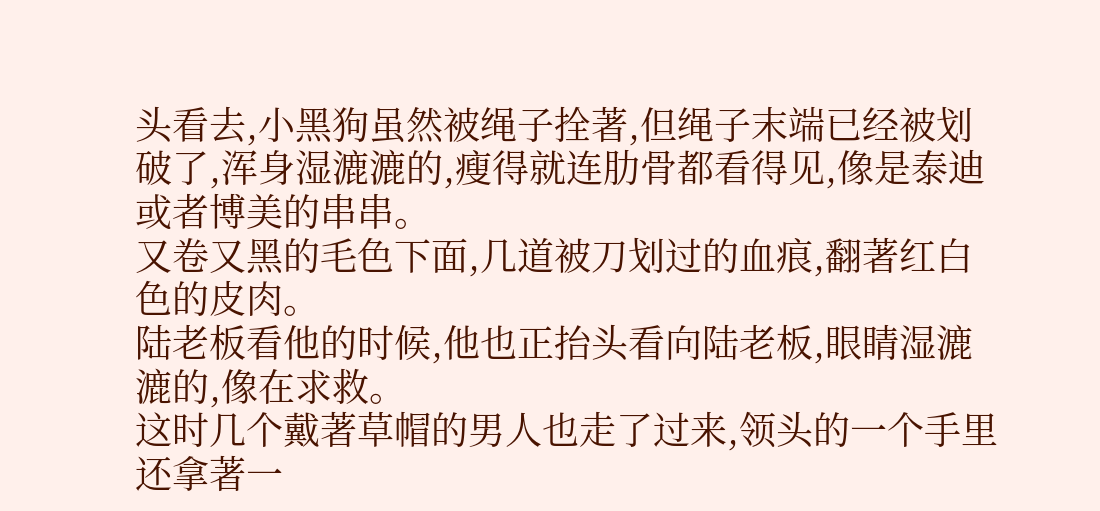头看去,小黑狗虽然被绳子拴著,但绳子末端已经被划破了,浑身湿漉漉的,瘦得就连肋骨都看得见,像是泰迪或者博美的串串。
又卷又黑的毛色下面,几道被刀划过的血痕,翻著红白色的皮肉。
陆老板看他的时候,他也正抬头看向陆老板,眼睛湿漉漉的,像在求救。
这时几个戴著草帽的男人也走了过来,领头的一个手里还拿著一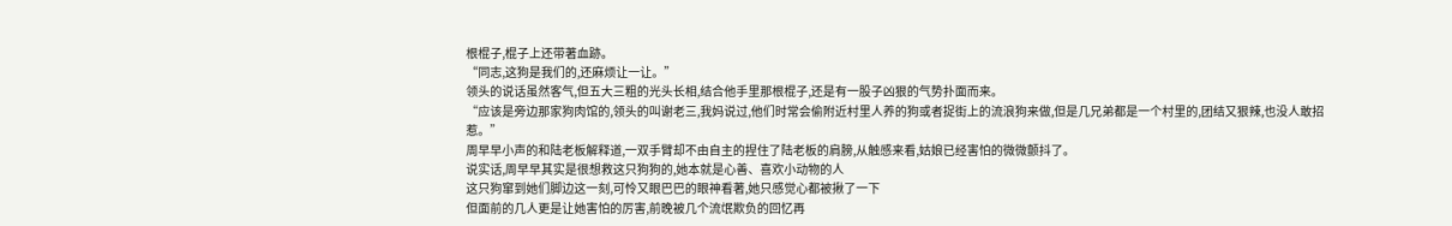根棍子,棍子上还带著血跡。
“同志,这狗是我们的,还麻烦让一让。”
领头的说话虽然客气,但五大三粗的光头长相,结合他手里那根棍子,还是有一股子凶狠的气势扑面而来。
“应该是旁边那家狗肉馆的,领头的叫谢老三,我妈说过,他们时常会偷附近村里人养的狗或者捉街上的流浪狗来做,但是几兄弟都是一个村里的,团结又狠辣,也没人敢招惹。”
周早早小声的和陆老板解释道,一双手臂却不由自主的捏住了陆老板的肩膀,从触感来看,姑娘已经害怕的微微颤抖了。
说实话,周早早其实是很想救这只狗狗的,她本就是心善、喜欢小动物的人
这只狗窜到她们脚边这一刻,可怜又眼巴巴的眼神看著,她只感觉心都被揪了一下
但面前的几人更是让她害怕的厉害,前晚被几个流氓欺负的回忆再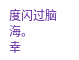度闪过脑海。
幸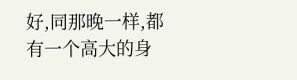好,同那晚一样,都有一个高大的身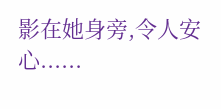影在她身旁,令人安心......